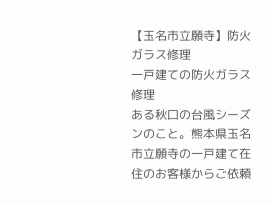【玉名市立願寺】防火ガラス修理
一戸建ての防火ガラス修理
ある秋口の台風シーズンのこと。熊本県玉名市立願寺の一戸建て在住のお客様からご依頼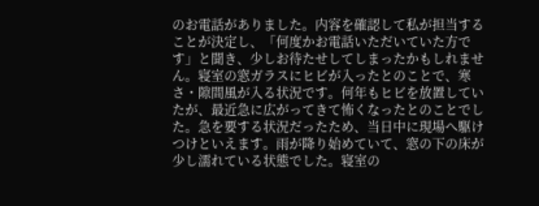のお電話がありました。内容を確認して私が担当することが決定し、「何度かお電話いただいていた方です」と聞き、少しお待たせしてしまったかもしれません。寝室の窓ガラスにヒビが入ったとのことで、寒さ・隙間風が入る状況です。何年もヒビを放置していたが、最近急に広がってきて怖くなったとのことでした。急を要する状況だったため、当日中に現場へ駆けつけといえます。雨が降り始めていて、窓の下の床が少し濡れている状態でした。寝室の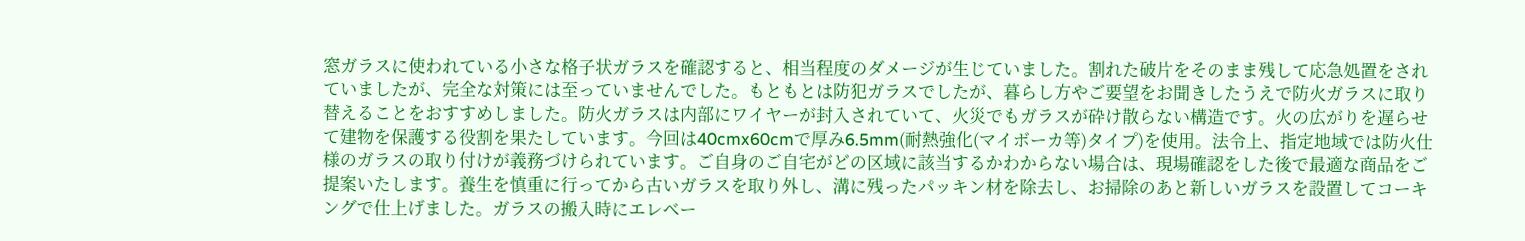窓ガラスに使われている小さな格子状ガラスを確認すると、相当程度のダメージが生じていました。割れた破片をそのまま残して応急処置をされていましたが、完全な対策には至っていませんでした。もともとは防犯ガラスでしたが、暮らし方やご要望をお聞きしたうえで防火ガラスに取り替えることをおすすめしました。防火ガラスは内部にワイヤーが封入されていて、火災でもガラスが砕け散らない構造です。火の広がりを遅らせて建物を保護する役割を果たしています。今回は40cmx60cmで厚み6.5mm(耐熱強化(マイボーカ等)タイプ)を使用。法令上、指定地域では防火仕様のガラスの取り付けが義務づけられています。ご自身のご自宅がどの区域に該当するかわからない場合は、現場確認をした後で最適な商品をご提案いたします。養生を慎重に行ってから古いガラスを取り外し、溝に残ったパッキン材を除去し、お掃除のあと新しいガラスを設置してコーキングで仕上げました。ガラスの搬入時にエレベー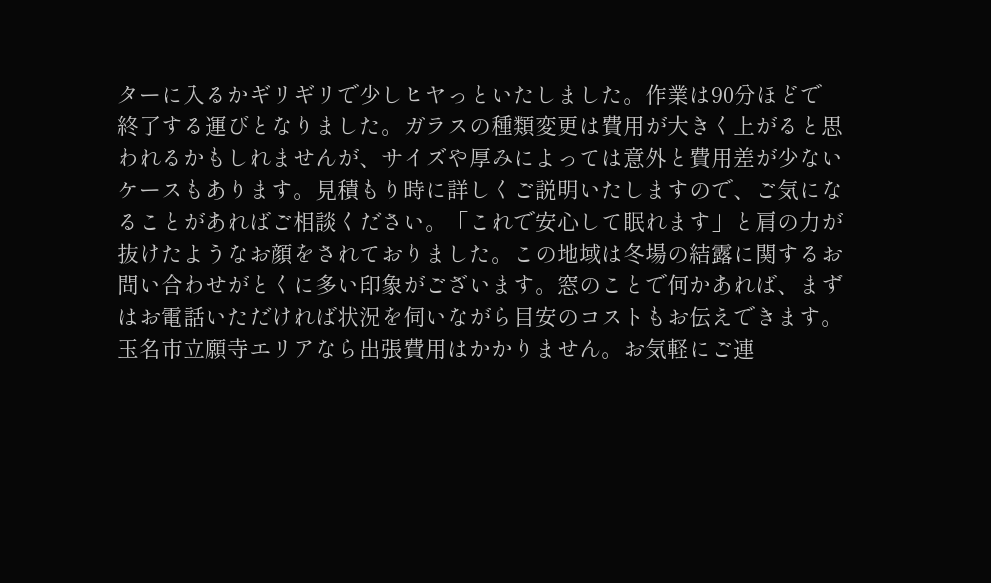ターに入るかギリギリで少しヒヤっといたしました。作業は90分ほどで終了する運びとなりました。ガラスの種類変更は費用が大きく上がると思われるかもしれませんが、サイズや厚みによっては意外と費用差が少ないケースもあります。見積もり時に詳しくご説明いたしますので、ご気になることがあればご相談ください。「これで安心して眠れます」と肩の力が抜けたようなお顔をされておりました。この地域は冬場の結露に関するお問い合わせがとくに多い印象がございます。窓のことで何かあれば、まずはお電話いただければ状況を伺いながら目安のコストもお伝えできます。玉名市立願寺エリアなら出張費用はかかりません。お気軽にご連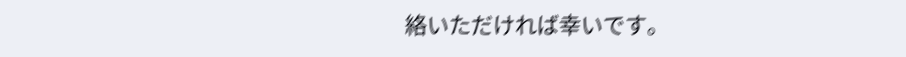絡いただければ幸いです。